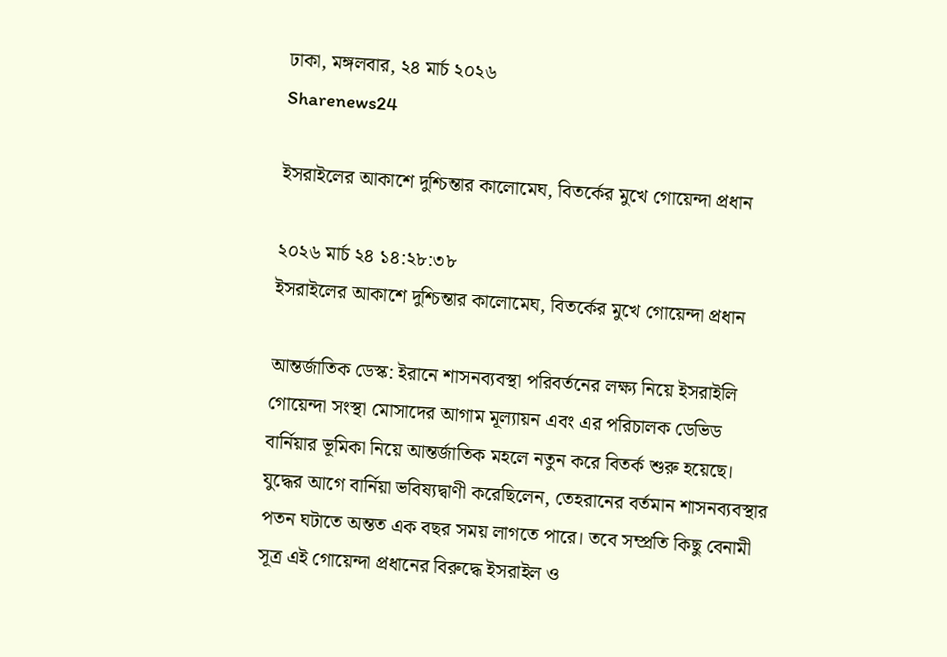ঢাকা, মঙ্গলবার, ২৪ মার্চ ২০২৬
Sharenews24

ইসরাইলের আকাশে দুশ্চিন্তার কালোমেঘ, বিতর্কের মুখে গোয়েন্দা প্রধান

২০২৬ মার্চ ২৪ ১৪:২৮:৩৮
ইসরাইলের আকাশে দুশ্চিন্তার কালোমেঘ, বিতর্কের মুখে গোয়েন্দা প্রধান

আন্তর্জাতিক ডেস্ক: ইরানে শাসনব্যবস্থা পরিবর্তনের লক্ষ্য নিয়ে ইসরাইলি গোয়েন্দা সংস্থা মোসাদের আগাম মূল্যায়ন এবং এর পরিচালক ডেভিড বার্নিয়ার ভূমিকা নিয়ে আন্তর্জাতিক মহলে নতুন করে বিতর্ক শুরু হয়েছে। যুদ্ধের আগে বার্নিয়া ভবিষ্যদ্বাণী করেছিলেন, তেহরানের বর্তমান শাসনব্যবস্থার পতন ঘটাতে অন্তত এক বছর সময় লাগতে পারে। তবে সম্প্রতি কিছু বেনামী সূত্র এই গোয়েন্দা প্রধানের বিরুদ্ধে ইসরাইল ও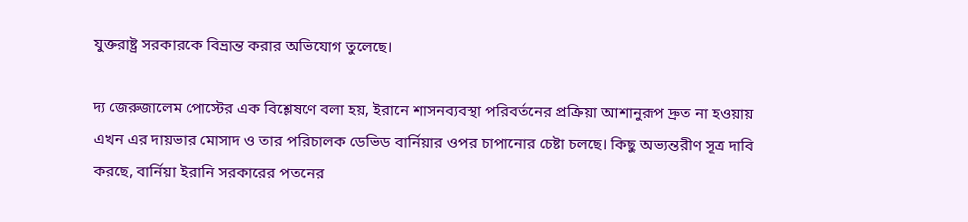যুক্তরাষ্ট্র সরকারকে বিভ্রান্ত করার অভিযোগ তুলেছে।

দ্য জেরুজালেম পোস্টের এক বিশ্লেষণে বলা হয়, ইরানে শাসনব্যবস্থা পরিবর্তনের প্রক্রিয়া আশানুরূপ দ্রুত না হওয়ায় এখন এর দায়ভার মোসাদ ও তার পরিচালক ডেভিড বার্নিয়ার ওপর চাপানোর চেষ্টা চলছে। কিছু অভ্যন্তরীণ সূত্র দাবি করছে, বার্নিয়া ইরানি সরকারের পতনের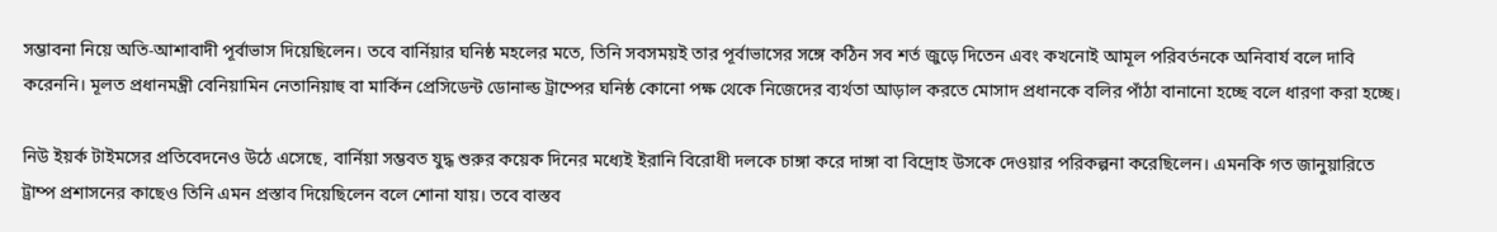সম্ভাবনা নিয়ে অতি-আশাবাদী পূর্বাভাস দিয়েছিলেন। তবে বার্নিয়ার ঘনিষ্ঠ মহলের মতে, তিনি সবসময়ই তার পূর্বাভাসের সঙ্গে কঠিন সব শর্ত জুড়ে দিতেন এবং কখনোই আমূল পরিবর্তনকে অনিবার্য বলে দাবি করেননি। মূলত প্রধানমন্ত্রী বেনিয়ামিন নেতানিয়াহু বা মার্কিন প্রেসিডেন্ট ডোনাল্ড ট্রাম্পের ঘনিষ্ঠ কোনো পক্ষ থেকে নিজেদের ব্যর্থতা আড়াল করতে মোসাদ প্রধানকে বলির পাঁঠা বানানো হচ্ছে বলে ধারণা করা হচ্ছে।

নিউ ইয়র্ক টাইমসের প্রতিবেদনেও উঠে এসেছে, বার্নিয়া সম্ভবত যুদ্ধ শুরুর কয়েক দিনের মধ্যেই ইরানি বিরোধী দলকে চাঙ্গা করে দাঙ্গা বা বিদ্রোহ উসকে দেওয়ার পরিকল্পনা করেছিলেন। এমনকি গত জানুয়ারিতে ট্রাম্প প্রশাসনের কাছেও তিনি এমন প্রস্তাব দিয়েছিলেন বলে শোনা যায়। তবে বাস্তব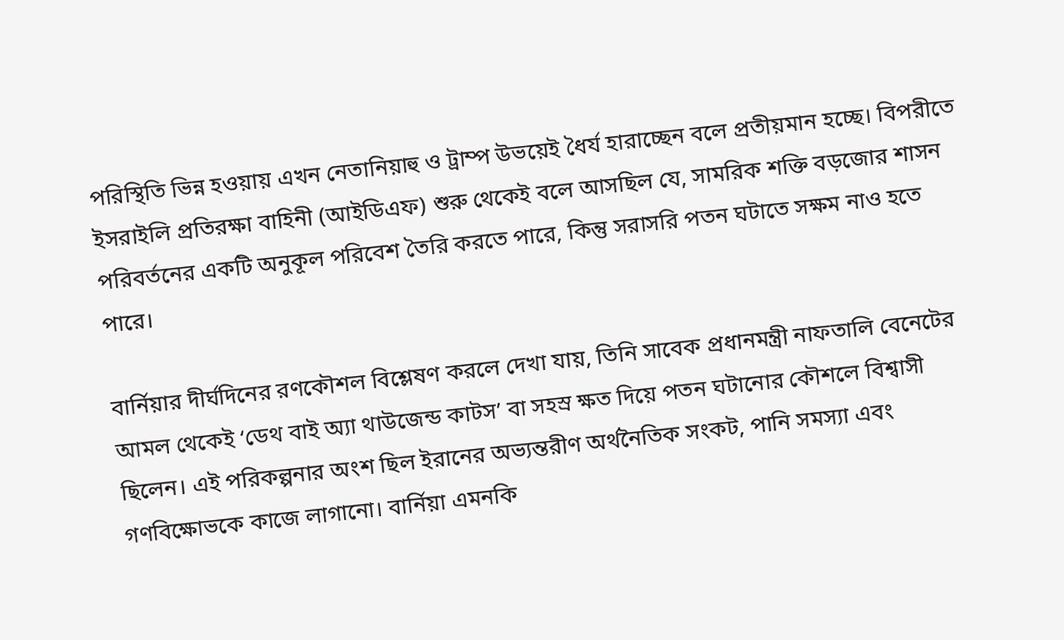পরিস্থিতি ভিন্ন হওয়ায় এখন নেতানিয়াহু ও ট্রাম্প উভয়েই ধৈর্য হারাচ্ছেন বলে প্রতীয়মান হচ্ছে। বিপরীতে ইসরাইলি প্রতিরক্ষা বাহিনী (আইডিএফ) শুরু থেকেই বলে আসছিল যে, সামরিক শক্তি বড়জোর শাসন পরিবর্তনের একটি অনুকূল পরিবেশ তৈরি করতে পারে, কিন্তু সরাসরি পতন ঘটাতে সক্ষম নাও হতে পারে।

বার্নিয়ার দীর্ঘদিনের রণকৌশল বিশ্লেষণ করলে দেখা যায়, তিনি সাবেক প্রধানমন্ত্রী নাফতালি বেনেটের আমল থেকেই ‘ডেথ বাই অ্যা থাউজেন্ড কাটস’ বা সহস্র ক্ষত দিয়ে পতন ঘটানোর কৌশলে বিশ্বাসী ছিলেন। এই পরিকল্পনার অংশ ছিল ইরানের অভ্যন্তরীণ অর্থনৈতিক সংকট, পানি সমস্যা এবং গণবিক্ষোভকে কাজে লাগানো। বার্নিয়া এমনকি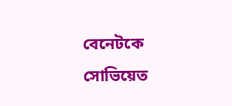বেনেটকে সোভিয়েত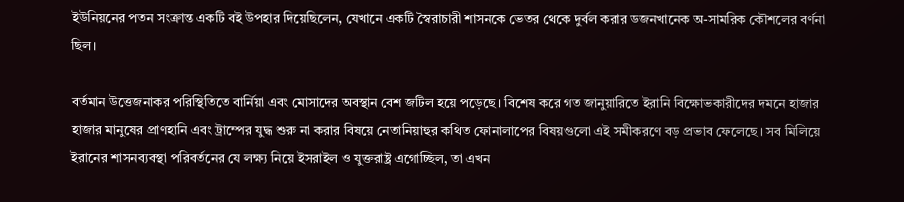ইউনিয়নের পতন সংক্রান্ত একটি বই উপহার দিয়েছিলেন, যেখানে একটি স্বৈরাচারী শাসনকে ভেতর থেকে দুর্বল করার ডজনখানেক অ-সামরিক কৌশলের বর্ণনা ছিল।

বর্তমান উত্তেজনাকর পরিস্থিতিতে বার্নিয়া এবং মোসাদের অবস্থান বেশ জটিল হয়ে পড়েছে। বিশেষ করে গত জানুয়ারিতে ইরানি বিক্ষোভকারীদের দমনে হাজার হাজার মানুষের প্রাণহানি এবং ট্রাম্পের যুদ্ধ শুরু না করার বিষয়ে নেতানিয়াহুর কথিত ফোনালাপের বিষয়গুলো এই সমীকরণে বড় প্রভাব ফেলেছে। সব মিলিয়ে ইরানের শাসনব্যবস্থা পরিবর্তনের যে লক্ষ্য নিয়ে ইসরাইল ও যুক্তরাষ্ট্র এগোচ্ছিল, তা এখন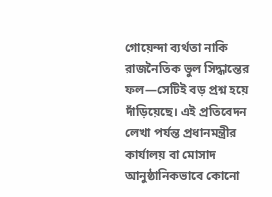গোয়েন্দা ব্যর্থতা নাকি রাজনৈতিক ভুল সিদ্ধান্তের ফল—সেটিই বড় প্রশ্ন হয়ে দাঁড়িয়েছে। এই প্রতিবেদন লেখা পর্যন্ত প্রধানমন্ত্রীর কার্যালয় বা মোসাদ আনুষ্ঠানিকভাবে কোনো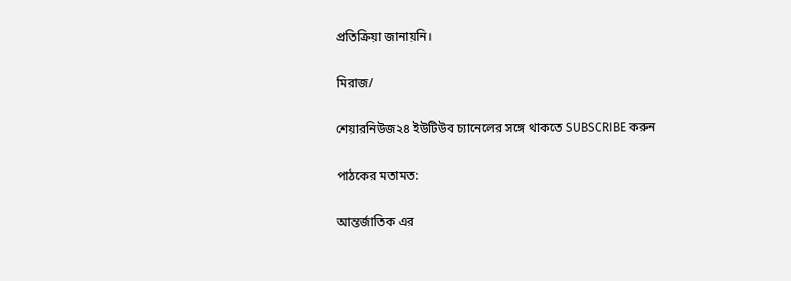প্রতিক্রিয়া জানায়নি।

মিরাজ/

শেয়ারনিউজ২৪ ইউটিউব চ্যানেলের সঙ্গে থাকতে SUBSCRIBE করুন

পাঠকের মতামত:

আন্তর্জাতিক এর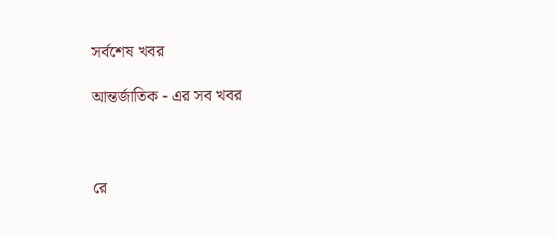সর্বশেষ খবর

আন্তর্জাতিক - এর সব খবর



রে